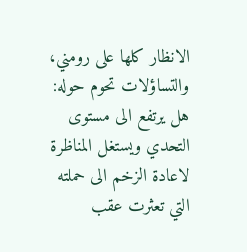الانظار كلها على رومني، والتساؤلات تحوم حوله: هل يرتفع الى مستوى التحدي ويستغل المناظرة لاعادة الزخم الى حملته التي تعثرت عقب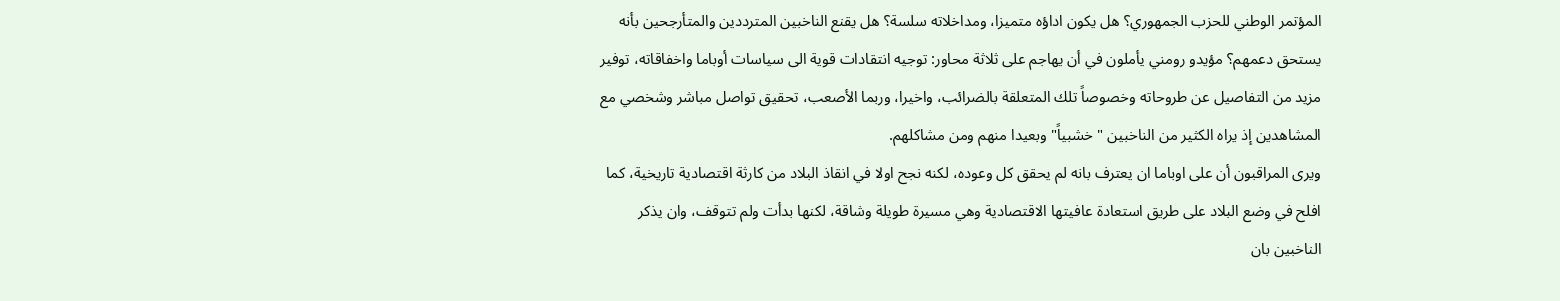المؤتمر الوطني للحزب الجمهوري؟ هل يكون اداؤه متميزا، ومداخلاته سلسة؟ هل يقنع الناخبين المترددين والمتأرجحين بأنه يستحق دعمهم؟ مؤيدو رومني يأملون في أن يهاجم على ثلاثة محاور: توجيه انتقادات قوية الى سياسات أوباما واخفاقاته، توفير مزيد من التفاصيل عن طروحاته وخصوصاً تلك المتعلقة بالضرائب، واخيرا، وربما الأصعب، تحقيق تواصل مباشر وشخصي مع المشاهدين إذ يراه الكثير من الناخبين "خشبياً" وبعيدا منهم ومن مشاكلهم.
ويرى المراقبون أن على اوباما ان يعترف بانه لم يحقق كل وعوده، لكنه نجح اولا في انقاذ البلاد من كارثة اقتصادية تاريخية، كما افلح في وضع البلاد على طريق استعادة عافيتها الاقتصادية وهي مسيرة طويلة وشاقة، لكنها بدأت ولم تتوقف، وان يذكر الناخبين بان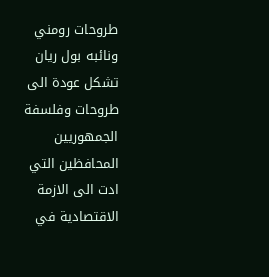طروحات رومني ونائبه بول ريان تشكل عودة الى طروحات وفلسفة الجمهوريين المحافظين التي ادت الى الازمة الاقتصادية في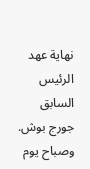نهاية عهد الرئيس السابق جورج بوش.
وصباح يوم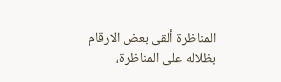المناظرة ألقى بعض الارقام بظلاله على المناظرة،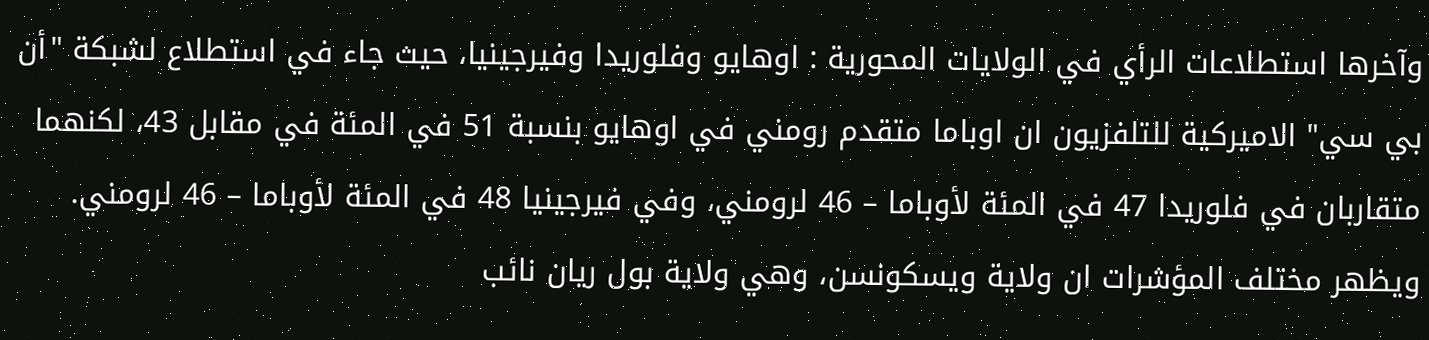وآخرها استطلاعات الرأي في الولايات المحورية : اوهايو وفلوريدا وفيرجينيا، حيث جاء في استطلاع لشبكة "أن بي سي" الاميركية للتلفزيون ان اوباما متقدم رومني في اوهايو بنسبة 51 في المئة في مقابل 43، لكنهما متقاربان في فلوريدا 47 في المئة لأوباما – 46 لرومني، وفي فيرجينيا 48 في المئة لأوباما – 46 لرومني. ويظهر مختلف المؤشرات ان ولاية ويسكونسن، وهي ولاية بول ريان نائب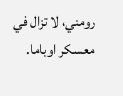رومني، لا تزال في معسكر اوباما.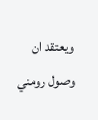ويعتقد ان وصول رومني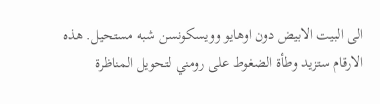الى البيت الابيض دون اوهايو وويسكونسن شبه مستحيل. هذه الارقام ستزيد وطأة الضغوط على رومني لتحويل المناظرة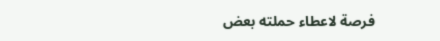فرصة لاعطاء حملته بعض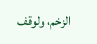الزخم، ولوقف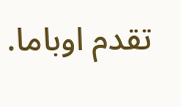تقدم اوباما.